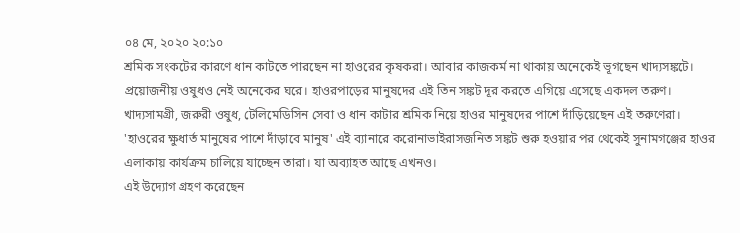০৪ মে, ২০২০ ২০:১০
শ্রমিক সংকটের কারণে ধান কাটতে পারছেন না হাওরের কৃষকরা। আবার কাজকর্ম না থাকায় অনেকেই ভূগছেন খাদ্যসঙ্কটে। প্রয়োজনীয় ওষুধও নেই অনেকের ঘরে। হাওরপাড়ের মানুষদের এই তিন সঙ্কট দূর করতে এগিয়ে এসেছে একদল তরুণ।
খাদ্যসামগ্রী, জরুরী ওষুধ, টেলিমেডিসিন সেবা ও ধান কাটার শ্রমিক নিয়ে হাওর মানুষদের পাশে দাঁড়িয়েছেন এই তরুণেরা। 'হাওরের ক্ষুধার্ত মানুষের পাশে দাঁড়াবে মানুষ' এই ব্যানারে করোনাভাইরাসজনিত সঙ্কট শুরু হওয়ার পর থেকেই সুনামগঞ্জের হাওর এলাকায় কার্যক্রম চালিয়ে যাচ্ছেন তারা। যা অব্যাহত আছে এখনও।
এই উদ্যোগ গ্রহণ করেছেন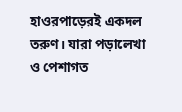হাওরপাড়েরই একদল তরুণ। যারা পড়ালেখা ও পেশাগত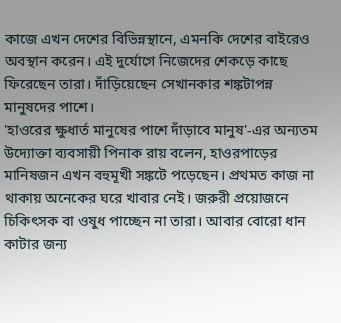কাজে এখন দেশের বিভিন্নস্থানে, এমনকি দেশের বাইরেও অবস্থান করেন। এই দুর্যোগে নিজেদের শেকড়ে কাছে ফিরেছেন তারা। দাঁড়িয়েছেন সেখানকার শঙ্কটাপন্ন মানুষদের পাশে।
'হাওরের ক্ষুধার্ত মানুষের পাশে দাঁড়াবে মানুষ'-এর অন্যতম উদ্যোক্তা ব্যবসায়ী পিনাক রায় বলেন, হাওরপাড়ের মানিষজন এখন বহুমূখী সঙ্কটে পড়েছেন। প্রথমত কাজ না থাকায় অনেকের ঘরে খাবার নেই। জরুরী প্রয়োজনে চিকিৎসক বা ওষুধ পাচ্ছেন না তারা। আবার বোরো ধান কাটার জন্য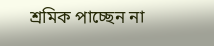শ্রমিক পাচ্ছেন না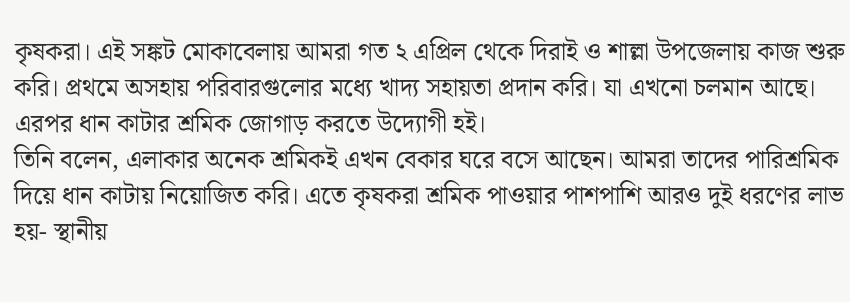কৃষকরা। এই সঙ্কট মোকাবেলায় আমরা গত ২ এপ্রিল থেকে দিরাই ও শাল্লা উপজেলায় কাজ শুরু করি। প্রথমে অসহায় পরিবারগুলোর মধ্যে খাদ্য সহায়তা প্রদান করি। যা এখনো চলমান আছে। এরপর ধান কাটার শ্রমিক জোগাড় করতে উদ্যোগী হই।
তিনি বলেন, এলাকার অনেক শ্রমিকই এখন বেকার ঘরে বসে আছেন। আমরা তাদের পারিশ্রমিক দিয়ে ধান কাটায় নিয়োজিত করি। এতে কৃষকরা শ্রমিক পাওয়ার পাশপাশি আরও দুই ধরণের লাভ হয়- স্থানীয়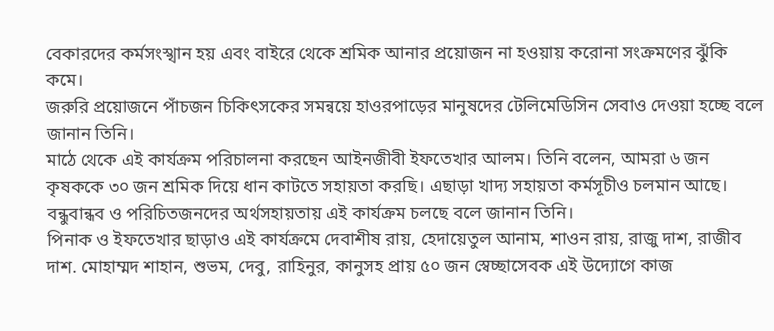বেকারদের কর্মসংস্খান হয় এবং বাইরে থেকে শ্রমিক আনার প্রয়োজন না হওয়ায় করোনা সংক্রমণের ঝুঁকি কমে।
জরুরি প্রয়োজনে পাঁচজন চিকিৎসকের সমন্বয়ে হাওরপাড়ের মানুষদের টেলিমেডিসিন সেবাও দেওয়া হচ্ছে বলে জানান তিনি।
মাঠে থেকে এই কার্যক্রম পরিচালনা করছেন আইনজীবী ইফতেখার আলম। তিনি বলেন, আমরা ৬ জন কৃষককে ৩০ জন শ্রমিক দিয়ে ধান কাটতে সহায়তা করছি। এছাড়া খাদ্য সহায়তা কর্মসূচীও চলমান আছে। বন্ধুবান্ধব ও পরিচিতজনদের অর্থসহায়তায় এই কার্যক্রম চলছে বলে জানান তিনি।
পিনাক ও ইফতেখার ছাড়াও এই কার্যক্রমে দেবাশীষ রায়, হেদায়েতুল আনাম, শাওন রায়, রাজু দাশ, রাজীব দাশ. মোহাম্মদ শাহান, শুভম, দেবু, রাহিনুর, কানুসহ প্রায় ৫০ জন স্বেচ্ছাসেবক এই উদ্যোগে কাজ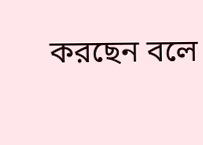করছেন বলে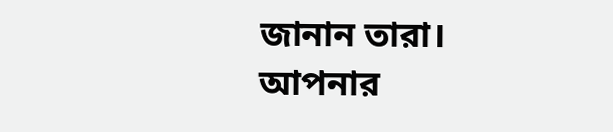জানান তারা।
আপনার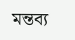মন্তব্য